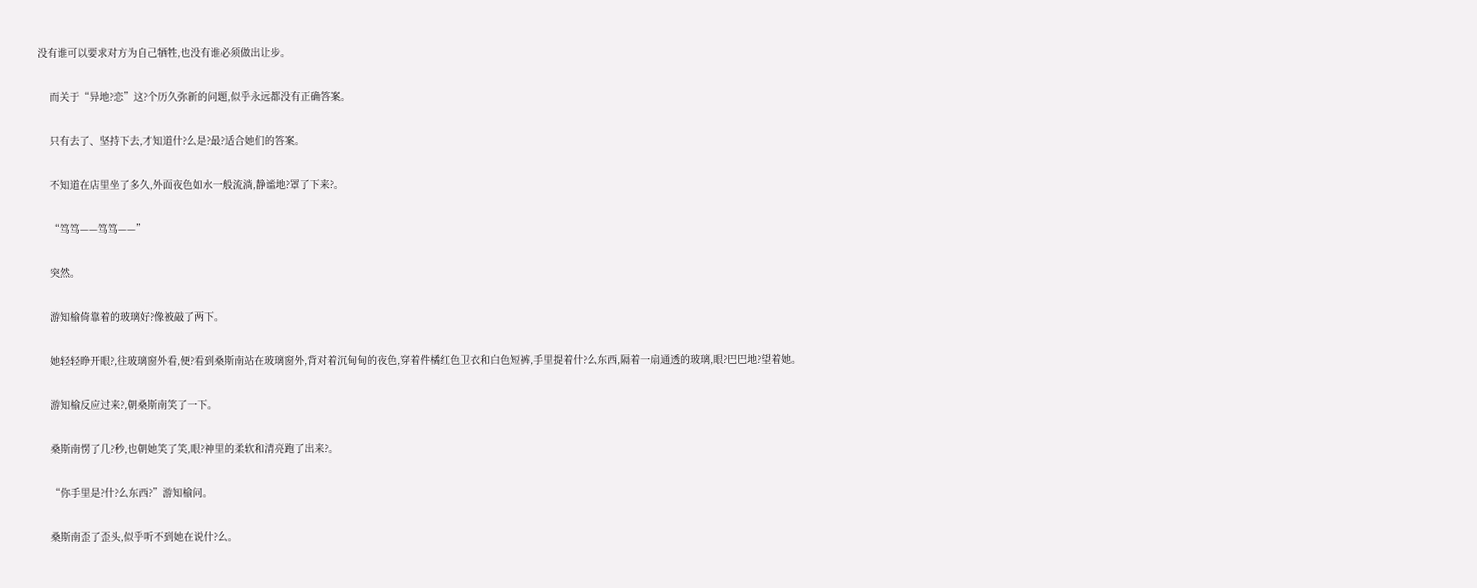没有谁可以要求对方为自己牺牲,也没有谁必须做出让步。

    而关于“异地?恋”这?个历久弥新的问题,似乎永远都没有正确答案。

    只有去了、坚持下去,才知道什?么是?最?适合她们的答案。

    不知道在店里坐了多久,外面夜色如水一般流淌,静谧地?罩了下来?。

    “笃笃——笃笃——”

    突然。

    游知榆倚靠着的玻璃好?像被敲了两下。

    她轻轻睁开眼?,往玻璃窗外看,便?看到桑斯南站在玻璃窗外,背对着沉甸甸的夜色,穿着件橘红色卫衣和白色短裤,手里提着什?么东西,隔着一扇通透的玻璃,眼?巴巴地?望着她。

    游知榆反应过来?,朝桑斯南笑了一下。

    桑斯南愣了几?秒,也朝她笑了笑,眼?神里的柔软和清亮跑了出来?。

    “你手里是?什?么东西?”游知榆问。

    桑斯南歪了歪头,似乎听不到她在说什?么。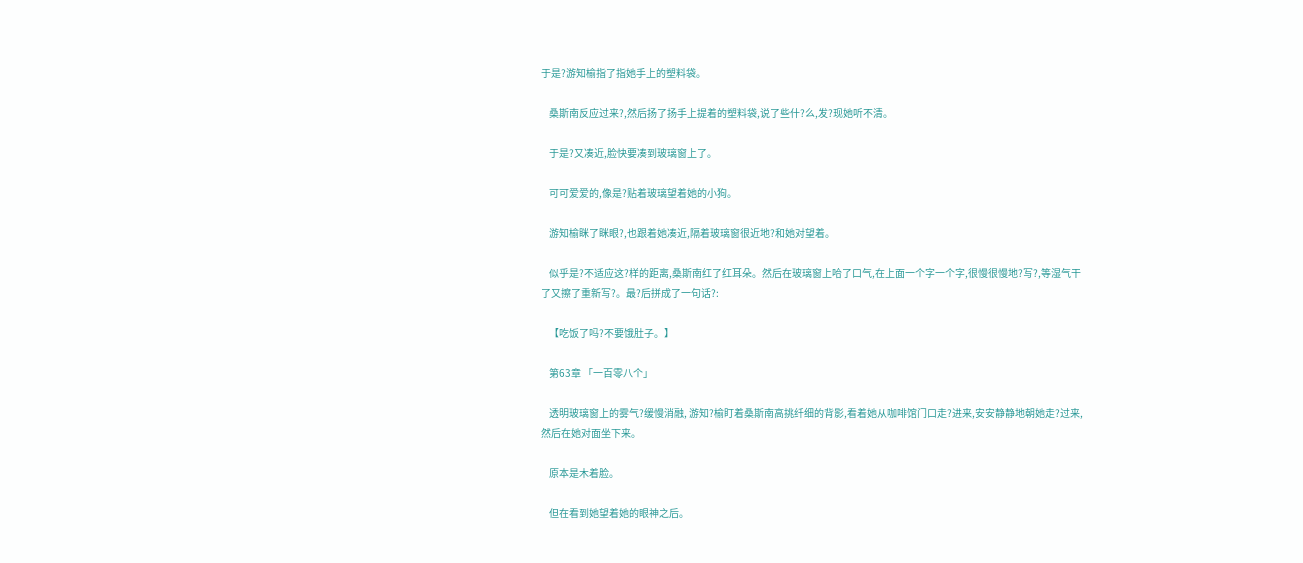于是?游知榆指了指她手上的塑料袋。

    桑斯南反应过来?,然后扬了扬手上提着的塑料袋,说了些什?么,发?现她听不清。

    于是?又凑近,脸快要凑到玻璃窗上了。

    可可爱爱的,像是?贴着玻璃望着她的小狗。

    游知榆眯了眯眼?,也跟着她凑近,隔着玻璃窗很近地?和她对望着。

    似乎是?不适应这?样的距离,桑斯南红了红耳朵。然后在玻璃窗上哈了口气,在上面一个字一个字,很慢很慢地?写?,等湿气干了又擦了重新写?。最?后拼成了一句话?:

    【吃饭了吗?不要饿肚子。】

    第63章 「一百零八个」

    透明玻璃窗上的雾气?缓慢消融, 游知?榆盯着桑斯南高挑纤细的背影,看着她从咖啡馆门口走?进来,安安静静地朝她走?过来, 然后在她对面坐下来。

    原本是木着脸。

    但在看到她望着她的眼神之后。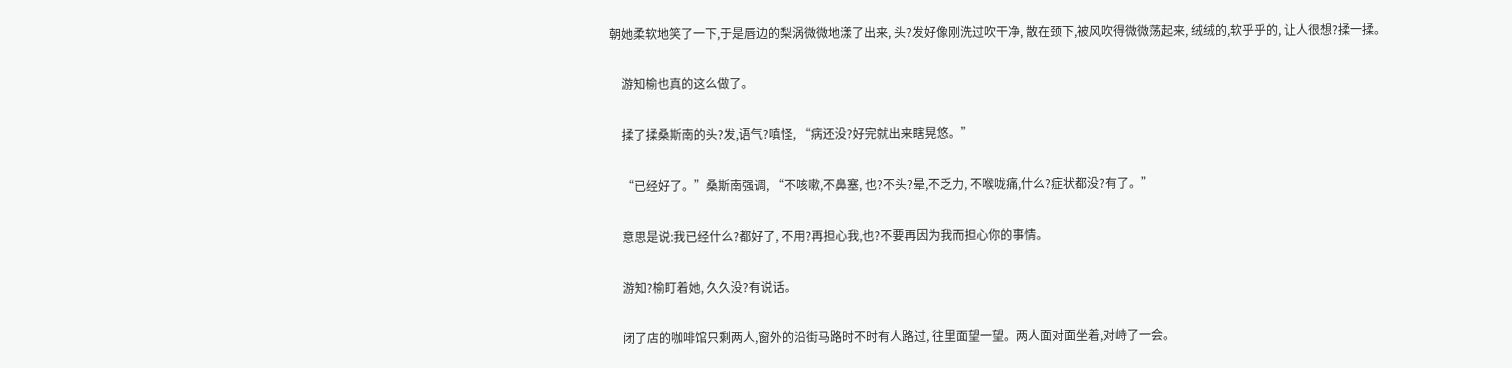朝她柔软地笑了一下,于是唇边的梨涡微微地漾了出来, 头?发好像刚洗过吹干净, 散在颈下,被风吹得微微荡起来, 绒绒的,软乎乎的, 让人很想?揉一揉。

    游知榆也真的这么做了。

    揉了揉桑斯南的头?发,语气?嗔怪, “病还没?好完就出来瞎晃悠。”

    “已经好了。”桑斯南强调, “不咳嗽,不鼻塞, 也?不头?晕,不乏力, 不喉咙痛,什么?症状都没?有了。”

    意思是说:我已经什么?都好了, 不用?再担心我,也?不要再因为我而担心你的事情。

    游知?榆盯着她, 久久没?有说话。

    闭了店的咖啡馆只剩两人,窗外的沿街马路时不时有人路过, 往里面望一望。两人面对面坐着,对峙了一会。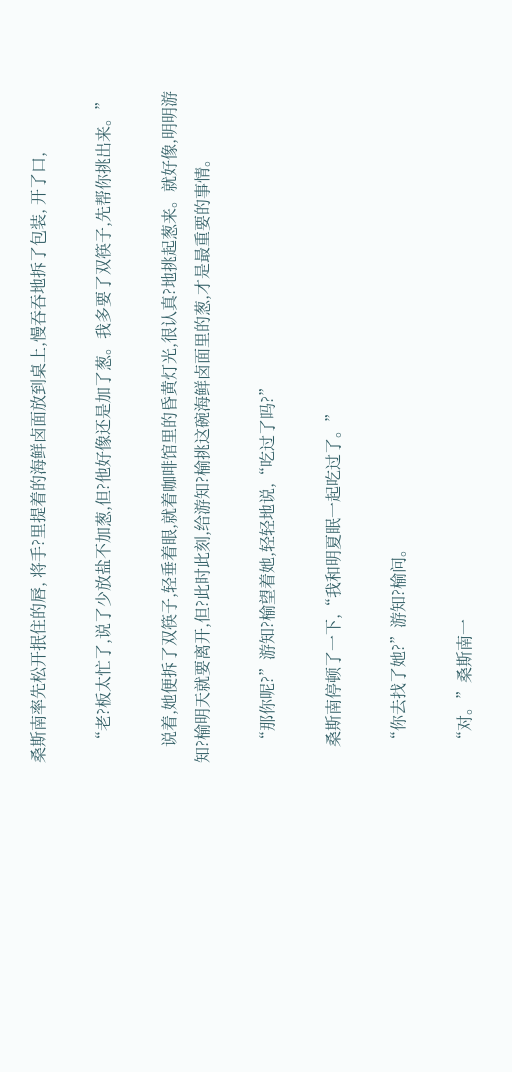桑斯南率先松开抿住的唇, 将手?里提着的海鲜卤面放到桌上,慢吞吞地拆了包装, 开了口,

    “老?板太忙了,说了少放盐不加葱,但?他好像还是加了葱。我多要了双筷子,先帮你挑出来。”

    说着,她便拆了双筷子,轻垂着眼,就着咖啡馆里的昏黄灯光,很认真?地挑起葱来。就好像,明明游知?榆明天就要离开,但?此时此刻,给游知?榆挑这碗海鲜卤面里的葱,才是最重要的事情。

    “那你呢?”游知?榆望着她,轻轻地说,“吃过了吗?”

    桑斯南停顿了一下,“我和明夏眠一起吃过了。”

    “你去找了她?”游知?榆问。

    “对。”桑斯南一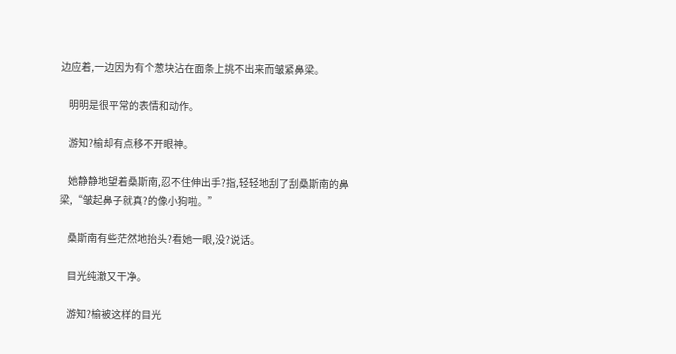边应着,一边因为有个葱块沾在面条上挑不出来而皱紧鼻梁。

    明明是很平常的表情和动作。

    游知?榆却有点移不开眼神。

    她静静地望着桑斯南,忍不住伸出手?指,轻轻地刮了刮桑斯南的鼻梁,“皱起鼻子就真?的像小狗啦。”

    桑斯南有些茫然地抬头?看她一眼,没?说话。

    目光纯澈又干净。

    游知?榆被这样的目光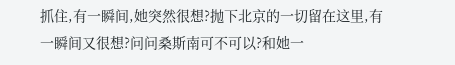抓住,有一瞬间,她突然很想?抛下北京的一切留在这里,有一瞬间又很想?问问桑斯南可不可以?和她一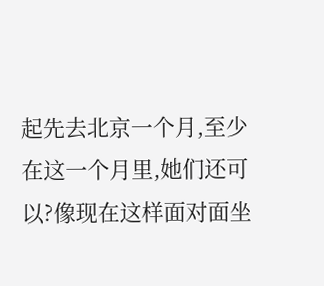起先去北京一个月,至少在这一个月里,她们还可以?像现在这样面对面坐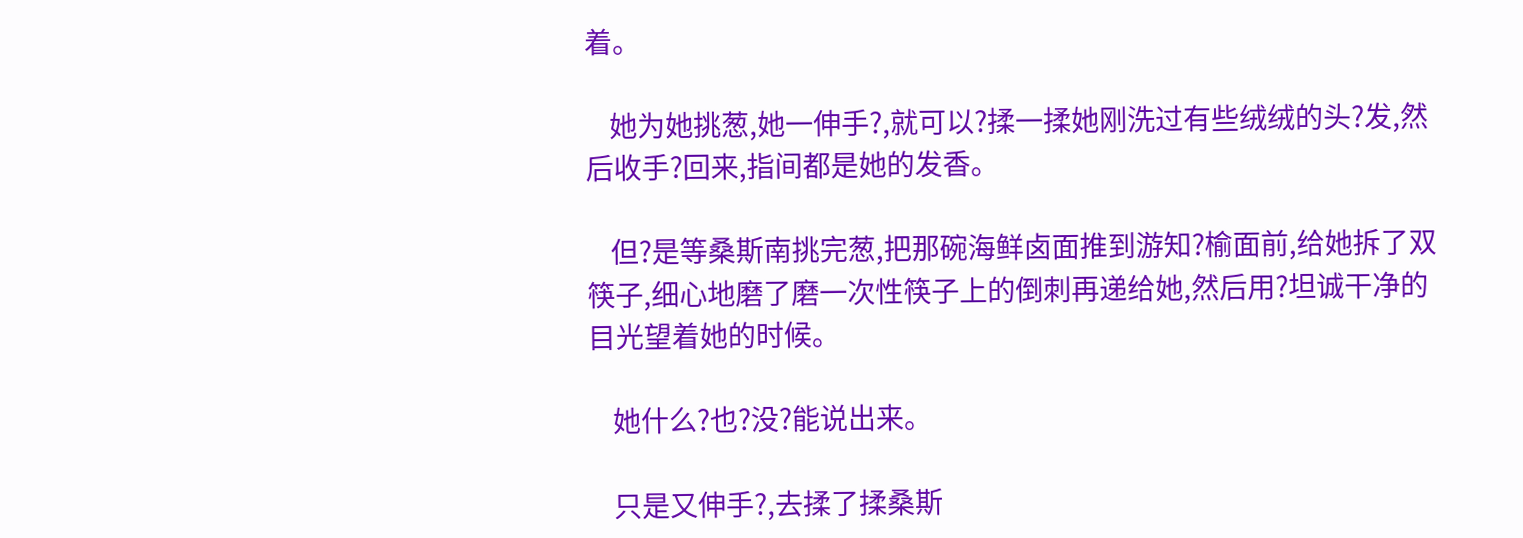着。

    她为她挑葱,她一伸手?,就可以?揉一揉她刚洗过有些绒绒的头?发,然后收手?回来,指间都是她的发香。

    但?是等桑斯南挑完葱,把那碗海鲜卤面推到游知?榆面前,给她拆了双筷子,细心地磨了磨一次性筷子上的倒刺再递给她,然后用?坦诚干净的目光望着她的时候。

    她什么?也?没?能说出来。

    只是又伸手?,去揉了揉桑斯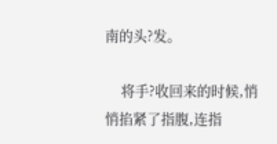南的头?发。

    将手?收回来的时候,悄悄掐紧了指腹,连指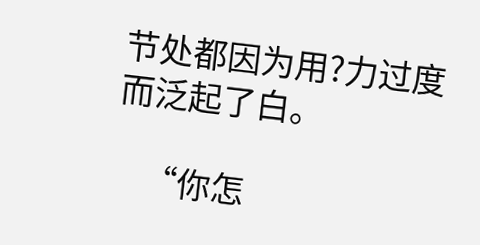节处都因为用?力过度而泛起了白。

    “你怎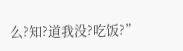么?知?道我没?吃饭?”